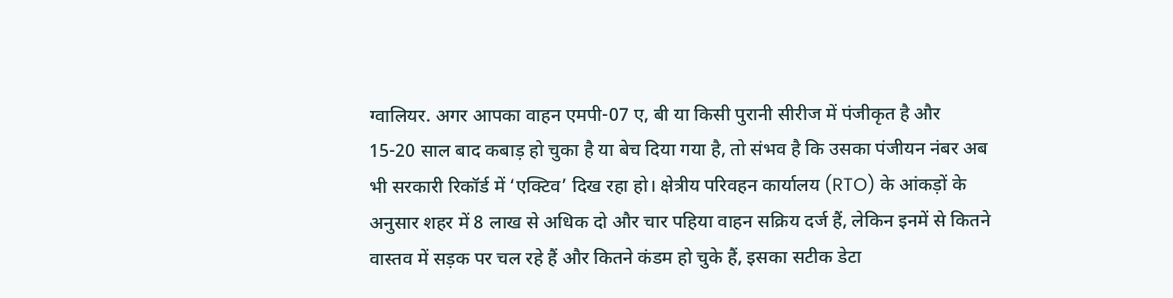ग्वालियर. अगर आपका वाहन एमपी-07 ए, बी या किसी पुरानी सीरीज में पंजीकृत है और 15-20 साल बाद कबाड़ हो चुका है या बेच दिया गया है, तो संभव है कि उसका पंजीयन नंबर अब भी सरकारी रिकॉर्ड में ‘एक्टिव’ दिख रहा हो। क्षेत्रीय परिवहन कार्यालय (RTO) के आंकड़ों के अनुसार शहर में 8 लाख से अधिक दो और चार पहिया वाहन सक्रिय दर्ज हैं, लेकिन इनमें से कितने वास्तव में सड़क पर चल रहे हैं और कितने कंडम हो चुके हैं, इसका सटीक डेटा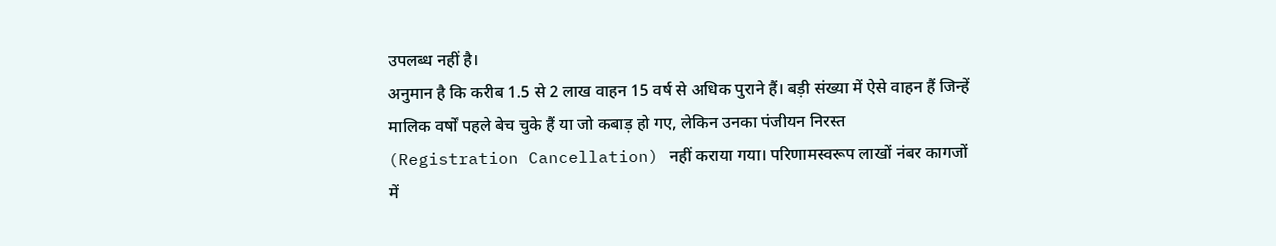उपलब्ध नहीं है।
अनुमान है कि करीब 1.5 से 2 लाख वाहन 15 वर्ष से अधिक पुराने हैं। बड़ी संख्या में ऐसे वाहन हैं जिन्हें मालिक वर्षों पहले बेच चुके हैं या जो कबाड़ हो गए, लेकिन उनका पंजीयन निरस्त (Registration Cancellation) नहीं कराया गया। परिणामस्वरूप लाखों नंबर कागजों में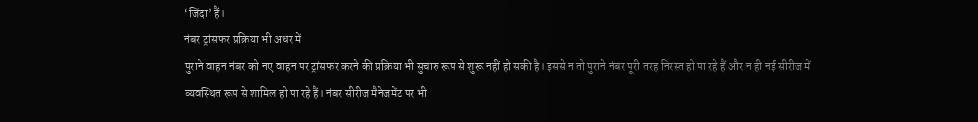‘जिंदा’ हैं।
नंबर ट्रांसफर प्रक्रिया भी अधर में
पुराने वाहन नंबर को नए वाहन पर ट्रांसफर करने की प्रक्रिया भी सुचारु रूप से शुरू नहीं हो सकी है। इससे न तो पुराने नंबर पूरी तरह निरस्त हो पा रहे हैं और न ही नई सीरीज में व्यवस्थित रूप से शामिल हो पा रहे हैं। नंबर सीरीज मैनेजमेंट पर भी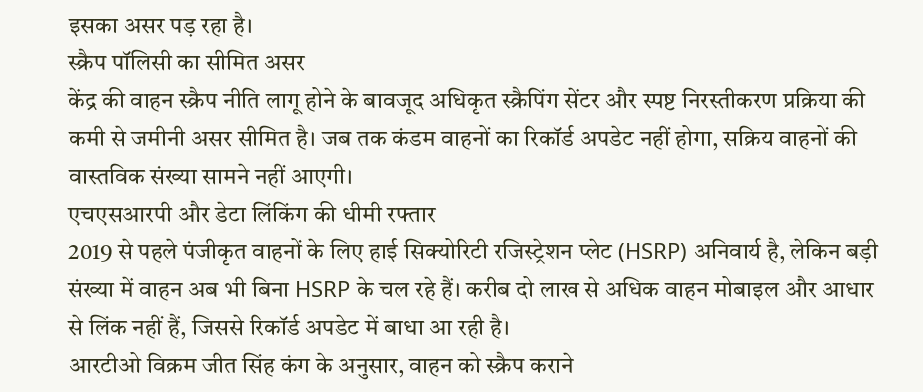इसका असर पड़ रहा है।
स्क्रैप पॉलिसी का सीमित असर
केंद्र की वाहन स्क्रैप नीति लागू होने के बावजूद अधिकृत स्क्रैपिंग सेंटर और स्पष्ट निरस्तीकरण प्रक्रिया की कमी से जमीनी असर सीमित है। जब तक कंडम वाहनों का रिकॉर्ड अपडेट नहीं होगा, सक्रिय वाहनों की वास्तविक संख्या सामने नहीं आएगी।
एचएसआरपी और डेटा लिंकिंग की धीमी रफ्तार
2019 से पहले पंजीकृत वाहनों के लिए हाई सिक्योरिटी रजिस्ट्रेशन प्लेट (HSRP) अनिवार्य है, लेकिन बड़ी संख्या में वाहन अब भी बिना HSRP के चल रहे हैं। करीब दो लाख से अधिक वाहन मोबाइल और आधार से लिंक नहीं हैं, जिससे रिकॉर्ड अपडेट में बाधा आ रही है।
आरटीओ विक्रम जीत सिंह कंग के अनुसार, वाहन को स्क्रैप कराने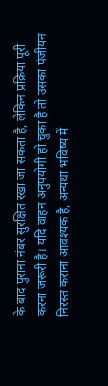के बाद पुराना नंबर सुरक्षित रखा जा सकता है, लेकिन प्रक्रिया पूरी करना जरूरी है। यदि वाहन अनुपयोगी हो चुका है तो उसका पंजीयन निरस्त कराना आवश्यक है, अन्यथा भविष्य में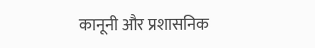कानूनी और प्रशासनिक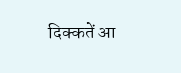दिक्कतें आ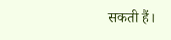सकती हैं।